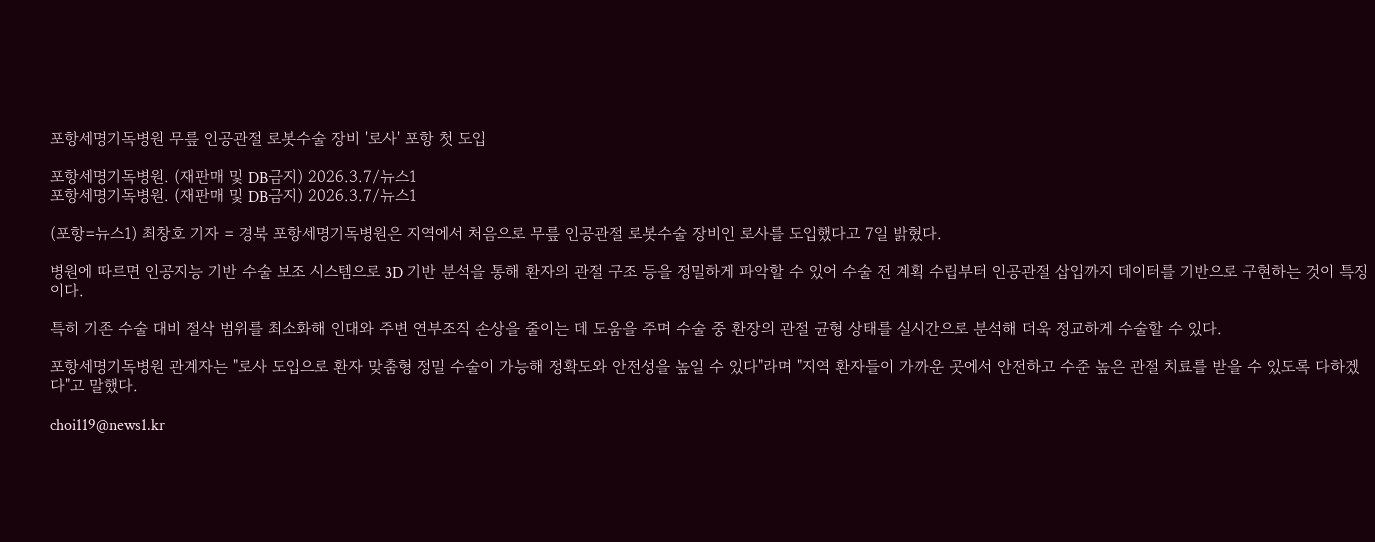포항세명기독병원 무릎 인공관절 로봇수술 장비 '로사' 포항 첫 도입

포항세명기독병원. (재판매 및 DB금지) 2026.3.7/뉴스1
포항세명기독병원. (재판매 및 DB금지) 2026.3.7/뉴스1

(포항=뉴스1) 최창호 기자 = 경북 포항세명기독병원은 지역에서 처음으로 무릎 인공관절 로봇수술 장비인 로사를 도입했다고 7일 밝혔다.

병원에 따르면 인공지능 기반 수술 보조 시스템으로 3D 기반 분석을 통해 환자의 관절 구조 등을 정밀하게 파악할 수 있어 수술 전 계획 수립부터 인공관절 삽입까지 데이터를 기반으로 구현하는 것이 특징이다.

특히 기존 수술 대비 절삭 범위를 최소화해 인대와 주변 연부조직 손상을 줄이는 데 도움을 주며 수술 중 환장의 관절 균형 상태를 실시간으로 분석해 더욱 정교하게 수술할 수 있다.

포항세명기독병원 관계자는 "로사 도입으로 환자 맞춤형 정밀 수술이 가능해 정확도와 안전성을 높일 수 있다"라며 "지역 환자들이 가까운 곳에서 안전하고 수준 높은 관절 치료를 받을 수 있도록 다하겠다"고 말했다.

choi119@news1.kr